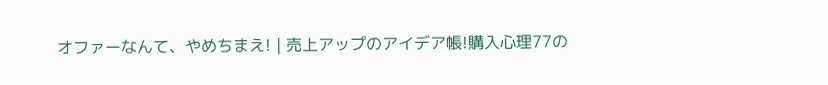オファーなんて、やめちまえ! | 売上アップのアイデア帳!購入心理77の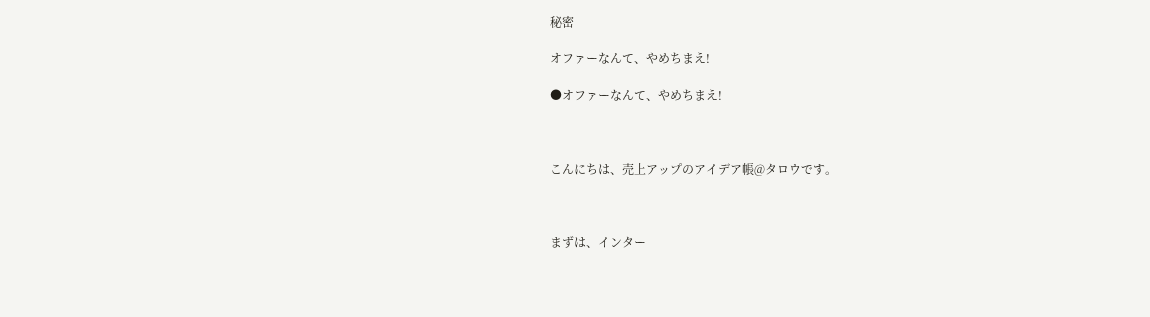秘密

オファーなんて、やめちまえ!

●オファーなんて、やめちまえ!



こんにちは、売上アップのアイデア帳@タロウです。



まずは、インター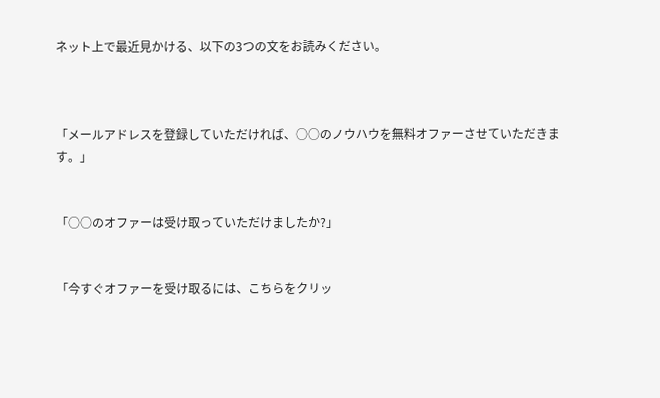ネット上で最近見かける、以下の3つの文をお読みください。



「メールアドレスを登録していただければ、○○のノウハウを無料オファーさせていただきます。」


「○○のオファーは受け取っていただけましたか?」


「今すぐオファーを受け取るには、こちらをクリッ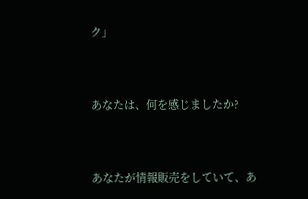ク」



あなたは、何を感じましたか?



あなたが情報販売をしていて、あ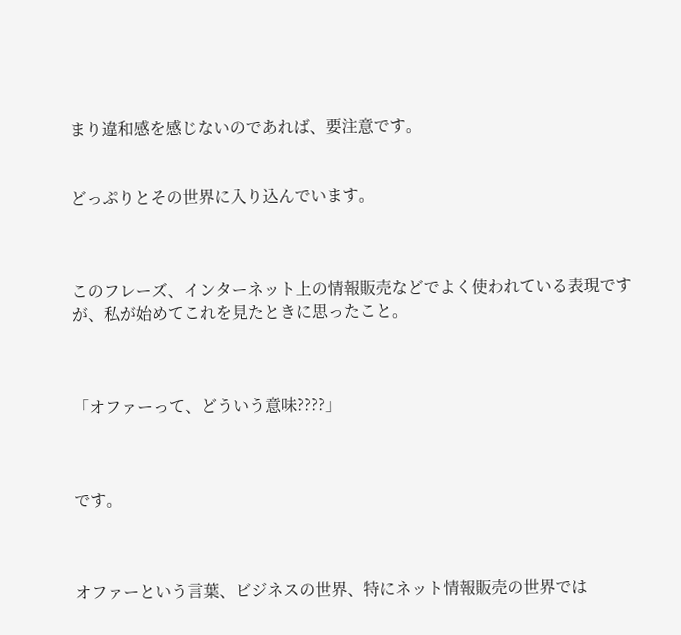まり違和感を感じないのであれば、要注意です。


どっぷりとその世界に入り込んでいます。



このフレーズ、インターネット上の情報販売などでよく使われている表現ですが、私が始めてこれを見たときに思ったこと。



「オファーって、どういう意味????」



です。



オファーという言葉、ビジネスの世界、特にネット情報販売の世界では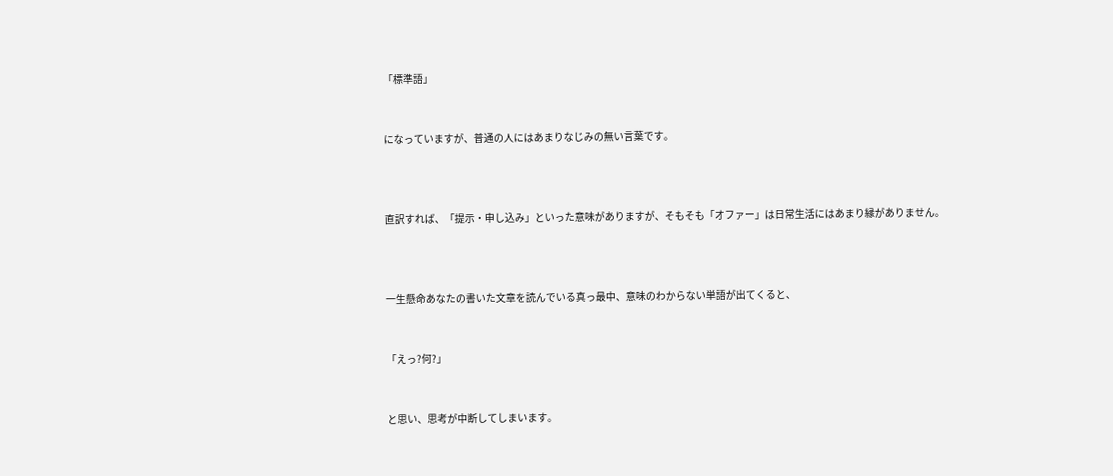「標準語」


になっていますが、普通の人にはあまりなじみの無い言葉です。



直訳すれば、「提示・申し込み」といった意味がありますが、そもそも「オファー」は日常生活にはあまり縁がありません。



一生懸命あなたの書いた文章を読んでいる真っ最中、意味のわからない単語が出てくると、


「えっ?何?」


と思い、思考が中断してしまいます。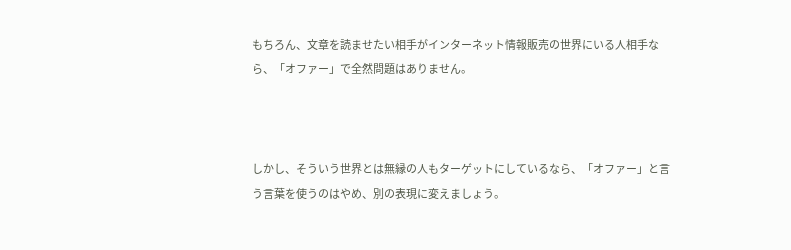もちろん、文章を読ませたい相手がインターネット情報販売の世界にいる人相手なら、「オファー」で全然問題はありません。



しかし、そういう世界とは無縁の人もターゲットにしているなら、「オファー」と言う言葉を使うのはやめ、別の表現に変えましょう。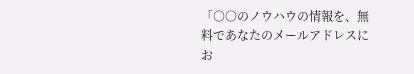「○○のノウハウの情報を、無料であなたのメールアドレスにお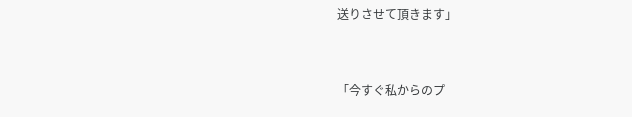送りさせて頂きます」


「今すぐ私からのプ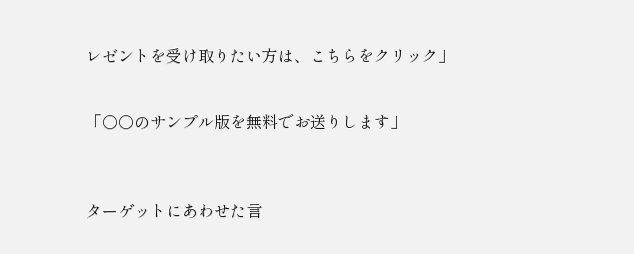レゼントを受け取りたい方は、こちらをクリック」


「○○のサンプル版を無料でお送りします」



ターゲットにあわせた言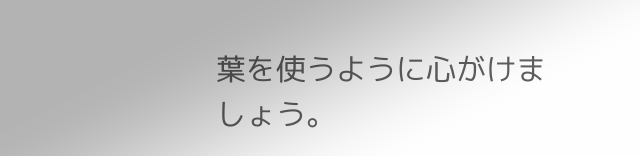葉を使うように心がけましょう。